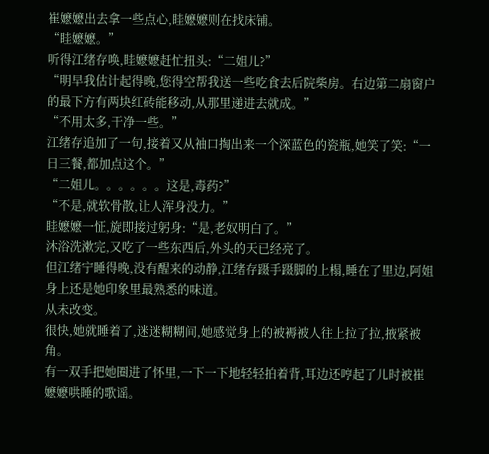崔嬷嬷出去拿一些点心,眭嬷嬷则在找床铺。
“眭嬷嬷。”
听得江绪存唤,眭嬷嬷赶忙扭头:“二姐儿?”
“明早我估计起得晚,您得空帮我送一些吃食去后院柴房。右边第二扇窗户的最下方有两块红砖能移动,从那里递进去就成。”
“不用太多,干净一些。”
江绪存追加了一句,接着又从袖口掏出来一个深蓝色的瓷瓶,她笑了笑:“一日三餐,都加点这个。”
“二姐儿。。。。。。这是,毒药?”
“不是,就软骨散,让人浑身没力。”
眭嬷嬷一怔,旋即接过躬身:“是,老奴明白了。”
沐浴洗漱完,又吃了一些东西后,外头的天已经亮了。
但江绪宁睡得晚,没有醒来的动静,江绪存蹑手蹑脚的上榻,睡在了里边,阿姐身上还是她印象里最熟悉的味道。
从未改变。
很快,她就睡着了,迷迷糊糊间,她感觉身上的被褥被人往上拉了拉,掖紧被角。
有一双手把她圈进了怀里,一下一下地轻轻拍着背,耳边还哼起了儿时被崔嬷嬷哄睡的歌谣。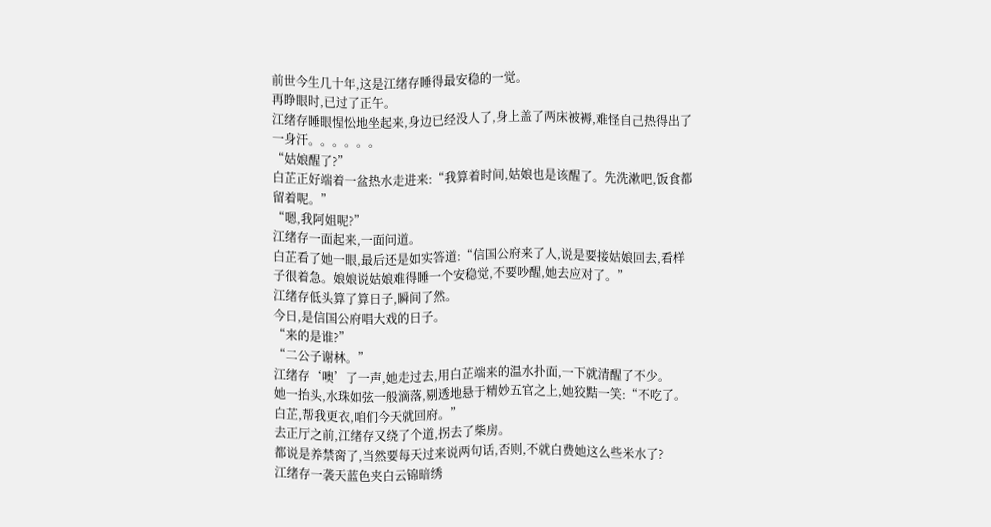前世今生几十年,这是江绪存睡得最安稳的一觉。
再睁眼时,已过了正午。
江绪存睡眼惺忪地坐起来,身边已经没人了,身上盖了两床被褥,难怪自己热得出了一身汗。。。。。。
“姑娘醒了?”
白芷正好端着一盆热水走进来:“我算着时间,姑娘也是该醒了。先洗漱吧,饭食都留着呢。”
“嗯,我阿姐呢?”
江绪存一面起来,一面问道。
白芷看了她一眼,最后还是如实答道:“信国公府来了人,说是要接姑娘回去,看样子很着急。娘娘说姑娘难得睡一个安稳觉,不要吵醒,她去应对了。”
江绪存低头算了算日子,瞬间了然。
今日,是信国公府唱大戏的日子。
“来的是谁?”
“二公子谢林。”
江绪存‘噢’了一声,她走过去,用白芷端来的温水扑面,一下就清醒了不少。
她一抬头,水珠如弦一般滴落,剔透地悬于精妙五官之上,她狡黠一笑:“不吃了。白芷,帮我更衣,咱们今天就回府。”
去正厅之前,江绪存又绕了个道,拐去了柴房。
都说是养禁脔了,当然要每天过来说两句话,否则,不就白费她这么些米水了?
江绪存一袭天蓝色夹白云锦暗绣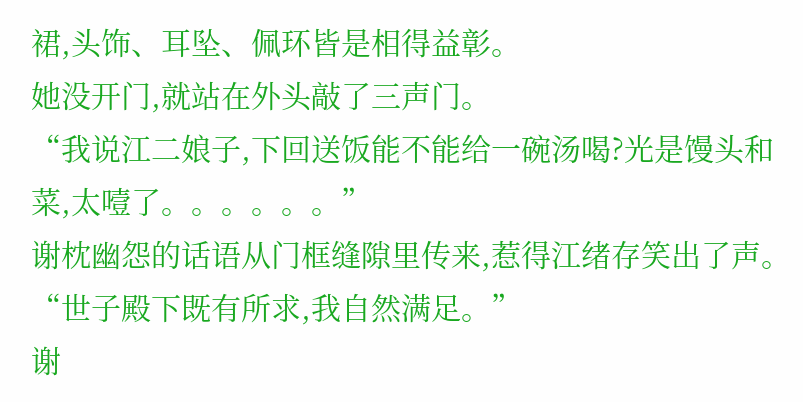裙,头饰、耳坠、佩环皆是相得益彰。
她没开门,就站在外头敲了三声门。
“我说江二娘子,下回送饭能不能给一碗汤喝?光是馒头和菜,太噎了。。。。。。”
谢枕幽怨的话语从门框缝隙里传来,惹得江绪存笑出了声。
“世子殿下既有所求,我自然满足。”
谢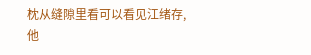枕从缝隙里看可以看见江绪存,他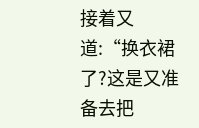接着又道:“换衣裙了?这是又准备去把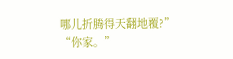哪儿折腾得天翻地覆?”
“你家。”